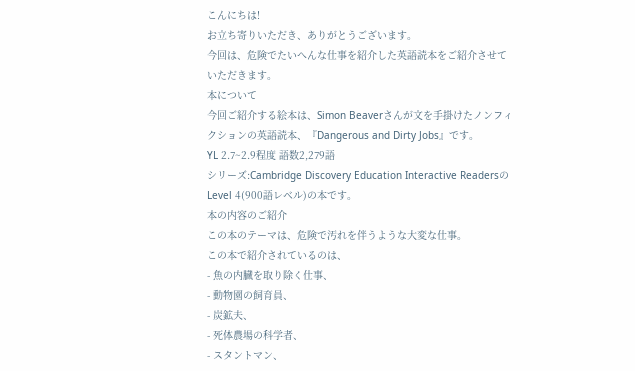こんにちは!
お立ち寄りいただき、ありがとうございます。
今回は、危険でたいへんな仕事を紹介した英語読本をご紹介させていただきます。
本について
今回ご紹介する絵本は、Simon Beaverさんが文を手掛けたノンフィクションの英語読本、『Dangerous and Dirty Jobs』です。
YL 2.7~2.9程度 語数2,279語
シリーズ:Cambridge Discovery Education Interactive ReadersのLevel 4(900語レベル)の本です。
本の内容のご紹介
この本のテーマは、危険で汚れを伴うような大変な仕事。
この本で紹介されているのは、
- 魚の内臓を取り除く仕事、
- 動物園の飼育員、
- 炭鉱夫、
- 死体農場の科学者、
- スタントマン、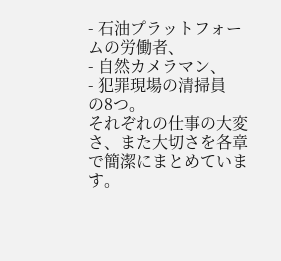- 石油プラットフォームの労働者、
- 自然カメラマン、
- 犯罪現場の清掃員
の8つ。
それぞれの仕事の大変さ、また大切さを各章で簡潔にまとめています。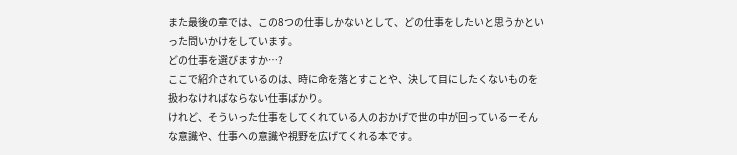また最後の章では、この8つの仕事しかないとして、どの仕事をしたいと思うかといった問いかけをしています。
どの仕事を選びますか…?
ここで紹介されているのは、時に命を落とすことや、決して目にしたくないものを扱わなければならない仕事ばかり。
けれど、そういった仕事をしてくれている人のおかげで世の中が回っているーそんな意識や、仕事への意識や視野を広げてくれる本です。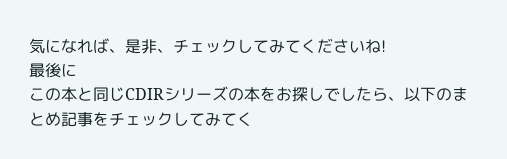気になれば、是非、チェックしてみてくださいね!
最後に
この本と同じCDIRシリーズの本をお探しでしたら、以下のまとめ記事をチェックしてみてく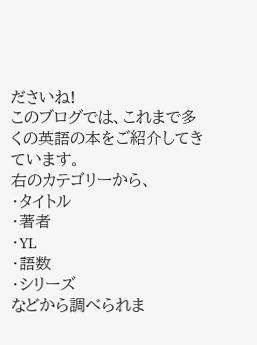ださいね!
このブログでは、これまで多くの英語の本をご紹介してきています。
右のカテゴリーから、
・タイトル
・著者
・YL
・語数
・シリーズ
などから調べられま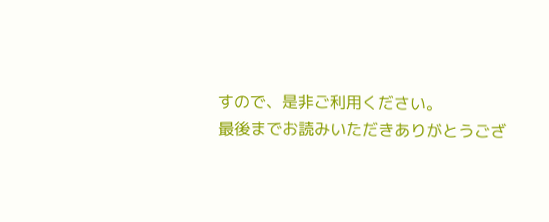すので、是非ご利用ください。
最後までお読みいただきありがとうござ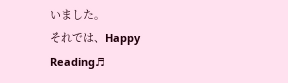いました。
それでは、Happy Reading♬